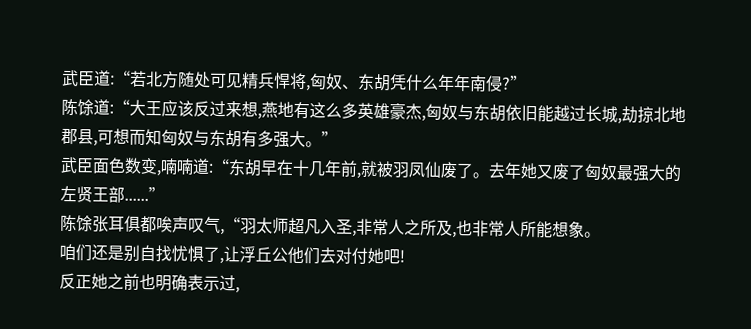武臣道:“若北方随处可见精兵悍将,匈奴、东胡凭什么年年南侵?”
陈馀道:“大王应该反过来想,燕地有这么多英雄豪杰,匈奴与东胡依旧能越过长城,劫掠北地郡县,可想而知匈奴与东胡有多强大。”
武臣面色数变,喃喃道:“东胡早在十几年前,就被羽凤仙废了。去年她又废了匈奴最强大的左贤王部......”
陈馀张耳俱都唉声叹气,“羽太师超凡入圣,非常人之所及,也非常人所能想象。
咱们还是别自找忧惧了,让浮丘公他们去对付她吧!
反正她之前也明确表示过,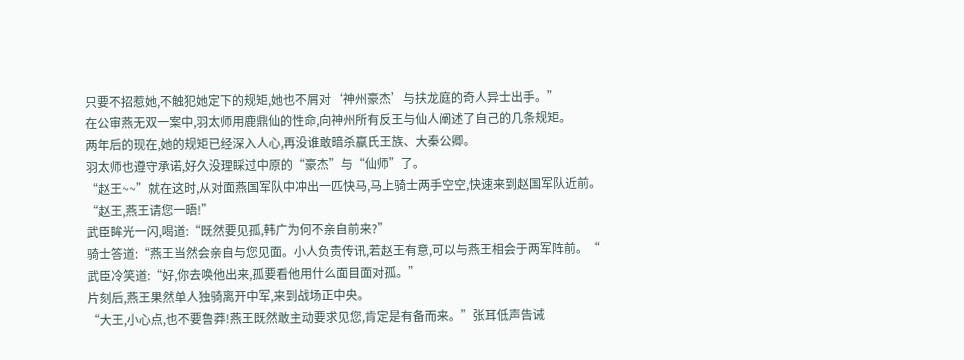只要不招惹她,不触犯她定下的规矩,她也不屑对‘神州豪杰’与扶龙庭的奇人异士出手。”
在公审燕无双一案中,羽太师用鹿鼎仙的性命,向神州所有反王与仙人阐述了自己的几条规矩。
两年后的现在,她的规矩已经深入人心,再没谁敢暗杀嬴氏王族、大秦公卿。
羽太师也遵守承诺,好久没理睬过中原的“豪杰”与“仙师”了。
“赵王~~”就在这时,从对面燕国军队中冲出一匹快马,马上骑士两手空空,快速来到赵国军队近前。
“赵王,燕王请您一晤!”
武臣眸光一闪,喝道:“既然要见孤,韩广为何不亲自前来?”
骑士答道:“燕王当然会亲自与您见面。小人负责传讯,若赵王有意,可以与燕王相会于两军阵前。“
武臣冷笑道:“好,你去唤他出来,孤要看他用什么面目面对孤。”
片刻后,燕王果然单人独骑离开中军,来到战场正中央。
“大王,小心点,也不要鲁莽!燕王既然敢主动要求见您,肯定是有备而来。”张耳低声告诫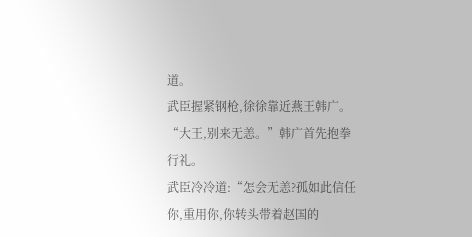道。
武臣握紧钢枪,徐徐靠近燕王韩广。
“大王,别来无恙。”韩广首先抱拳行礼。
武臣冷冷道:“怎会无恙?孤如此信任你,重用你,你转头带着赵国的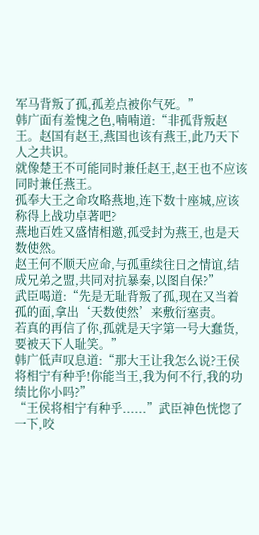军马背叛了孤,孤差点被你气死。”
韩广面有羞愧之色,喃喃道:“非孤背叛赵王。赵国有赵王,燕国也该有燕王,此乃天下人之共识。
就像楚王不可能同时兼任赵王,赵王也不应该同时兼任燕王。
孤奉大王之命攻略燕地,连下数十座城,应该称得上战功卓著吧?
燕地百姓又盛情相邀,孤受封为燕王,也是天数使然。
赵王何不顺天应命,与孤重续往日之情谊,结成兄弟之盟,共同对抗暴秦,以图自保?”
武臣喝道:“先是无耻背叛了孤,现在又当着孤的面,拿出‘天数使然’来敷衍塞责。
若真的再信了你,孤就是天字第一号大蠢货,要被天下人耻笑。”
韩广低声叹息道:“那大王让我怎么说?王侯将相宁有种乎!你能当王,我为何不行,我的功绩比你小吗?”
“王侯将相宁有种乎......”武臣神色恍惚了一下,咬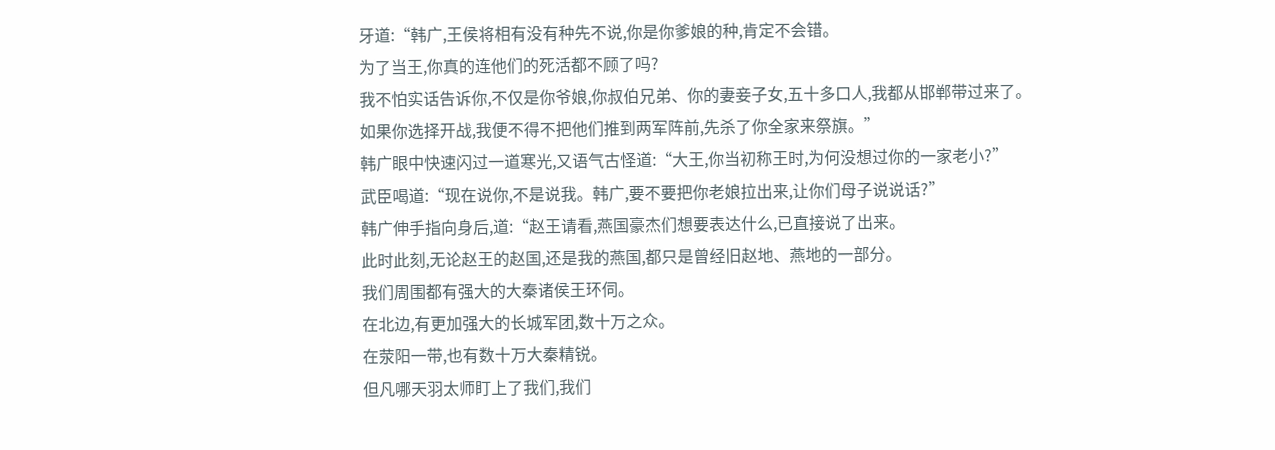牙道:“韩广,王侯将相有没有种先不说,你是你爹娘的种,肯定不会错。
为了当王,你真的连他们的死活都不顾了吗?
我不怕实话告诉你,不仅是你爷娘,你叔伯兄弟、你的妻妾子女,五十多口人,我都从邯郸带过来了。
如果你选择开战,我便不得不把他们推到两军阵前,先杀了你全家来祭旗。”
韩广眼中快速闪过一道寒光,又语气古怪道:“大王,你当初称王时,为何没想过你的一家老小?”
武臣喝道:“现在说你,不是说我。韩广,要不要把你老娘拉出来,让你们母子说说话?”
韩广伸手指向身后,道:“赵王请看,燕国豪杰们想要表达什么,已直接说了出来。
此时此刻,无论赵王的赵国,还是我的燕国,都只是曾经旧赵地、燕地的一部分。
我们周围都有强大的大秦诸侯王环伺。
在北边,有更加强大的长城军团,数十万之众。
在荥阳一带,也有数十万大秦精锐。
但凡哪天羽太师盯上了我们,我们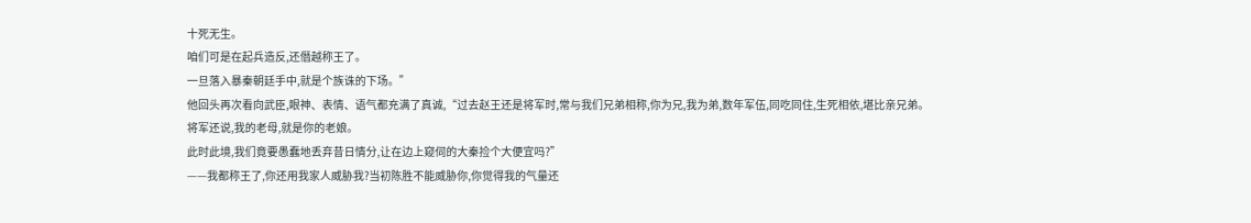十死无生。
咱们可是在起兵造反,还僭越称王了。
一旦落入暴秦朝廷手中,就是个族诛的下场。”
他回头再次看向武臣,眼神、表情、语气都充满了真诚,“过去赵王还是将军时,常与我们兄弟相称,你为兄,我为弟,数年军伍,同吃同住,生死相依,堪比亲兄弟。
将军还说,我的老母,就是你的老娘。
此时此境,我们竟要愚蠢地丢弃昔日情分,让在边上窥伺的大秦捡个大便宜吗?”
——我都称王了,你还用我家人威胁我?当初陈胜不能威胁你,你觉得我的气量还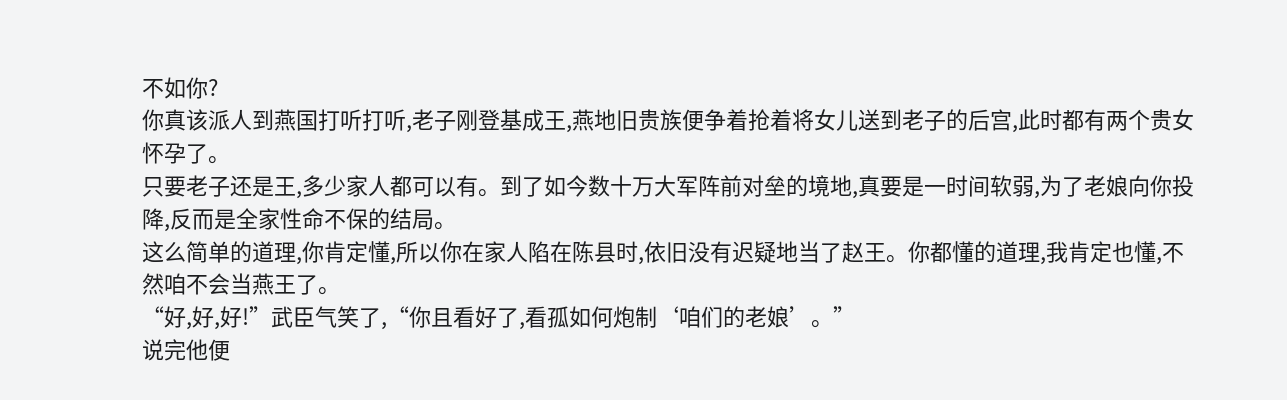不如你?
你真该派人到燕国打听打听,老子刚登基成王,燕地旧贵族便争着抢着将女儿送到老子的后宫,此时都有两个贵女怀孕了。
只要老子还是王,多少家人都可以有。到了如今数十万大军阵前对垒的境地,真要是一时间软弱,为了老娘向你投降,反而是全家性命不保的结局。
这么简单的道理,你肯定懂,所以你在家人陷在陈县时,依旧没有迟疑地当了赵王。你都懂的道理,我肯定也懂,不然咱不会当燕王了。
“好,好,好!”武臣气笑了,“你且看好了,看孤如何炮制‘咱们的老娘’。”
说完他便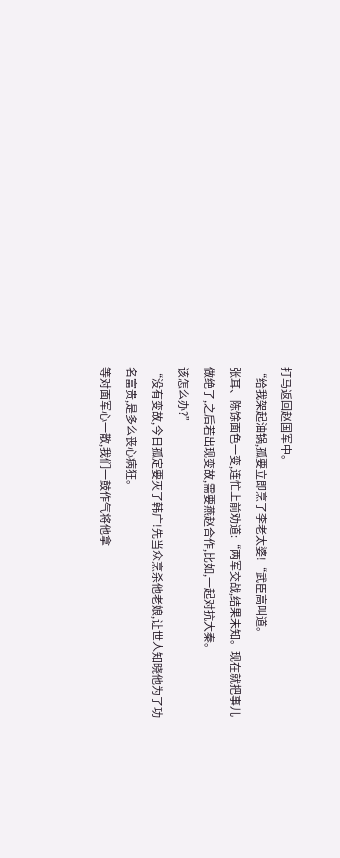打马返回赵国军中。
“给我架起油锅,孤要立即烹了李老太婆!“武臣高叫道。
张耳、陈馀面色一变,连忙上前劝道:“两军交战,结果未知。现在就把事儿做绝了,之后若出现变故,需要燕赵合作,比如,一起对抗大秦。
该怎么办?”
“没有变故,今日孤定要灭了韩广!先当众烹杀他老娘,让世人知晓他为了功名富贵,是多么丧心病狂。
等对面军心一散,我们一鼓作气将他拿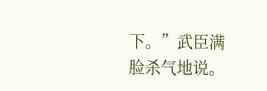下。”武臣满脸杀气地说。